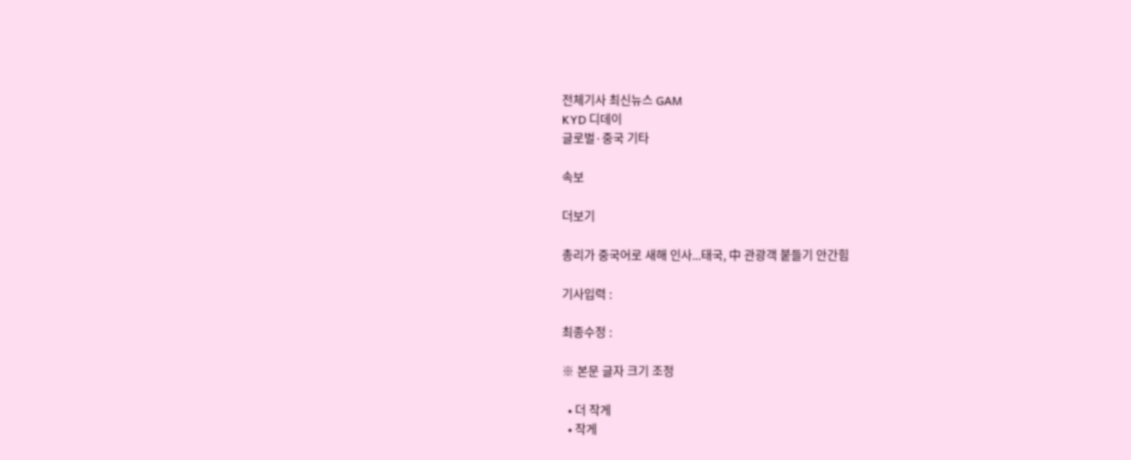전체기사 최신뉴스 GAM
KYD 디데이
글로벌·중국 기타

속보

더보기

총리가 중국어로 새해 인사...태국, 中 관광객 붙들기 안간힘

기사입력 :

최종수정 :

※ 본문 글자 크기 조정

  • 더 작게
  • 작게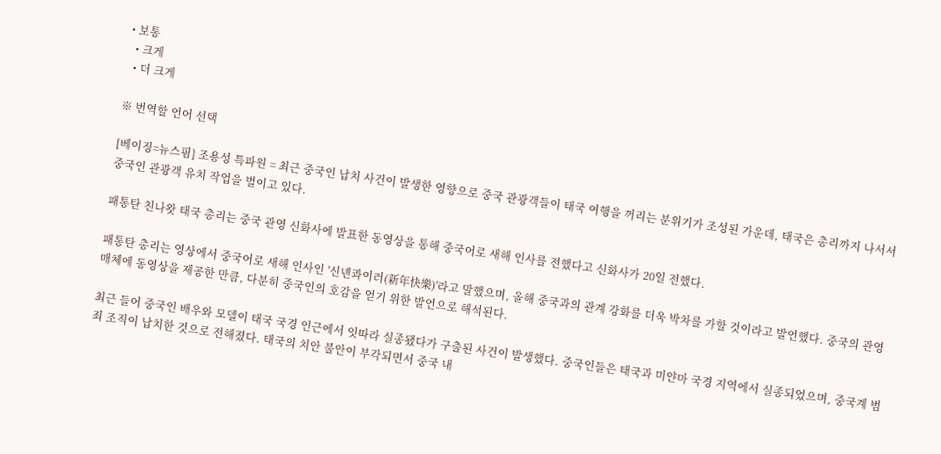• 보통
  • 크게
  • 더 크게

※ 번역할 언어 선택

[베이징=뉴스핌] 조용성 특파원 = 최근 중국인 납치 사건이 발생한 영향으로 중국 관광객들이 태국 여행을 꺼리는 분위기가 조성된 가운데, 태국은 총리까지 나서서 중국인 관광객 유치 작업을 벌이고 있다.

패통탄 친나왓 태국 총리는 중국 관영 신화사에 발표한 동영상을 통해 중국어로 새해 인사를 전했다고 신화사가 20일 전했다.

패통탄 총리는 영상에서 중국어로 새해 인사인 '신녠콰이러(新年快樂)'라고 말했으며, 올해 중국과의 관계 강화를 더욱 박차를 가할 것이라고 발언했다. 중국의 관영 매체에 동영상을 제공한 만큼, 다분히 중국인의 호감을 얻기 위한 발언으로 해석된다.

최근 들어 중국인 배우와 모델이 태국 국경 인근에서 잇따라 실종됐다가 구출된 사건이 발생했다. 중국인들은 태국과 미얀마 국경 지역에서 실종되었으며, 중국계 범죄 조직이 납치한 것으로 전해졌다. 태국의 치안 불안이 부각되면서 중국 내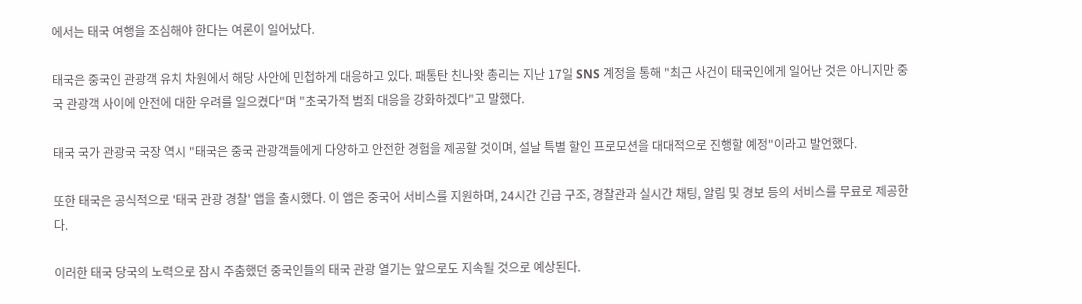에서는 태국 여행을 조심해야 한다는 여론이 일어났다.

태국은 중국인 관광객 유치 차원에서 해당 사안에 민첩하게 대응하고 있다. 패통탄 친나왓 총리는 지난 17일 SNS 계정을 통해 "최근 사건이 태국인에게 일어난 것은 아니지만 중국 관광객 사이에 안전에 대한 우려를 일으켰다"며 "초국가적 범죄 대응을 강화하겠다"고 말했다.

태국 국가 관광국 국장 역시 "태국은 중국 관광객들에게 다양하고 안전한 경험을 제공할 것이며, 설날 특별 할인 프로모션을 대대적으로 진행할 예정"이라고 발언했다.

또한 태국은 공식적으로 '태국 관광 경찰' 앱을 출시했다. 이 앱은 중국어 서비스를 지원하며, 24시간 긴급 구조, 경찰관과 실시간 채팅, 알림 및 경보 등의 서비스를 무료로 제공한다.

이러한 태국 당국의 노력으로 잠시 주춤했던 중국인들의 태국 관광 열기는 앞으로도 지속될 것으로 예상된다.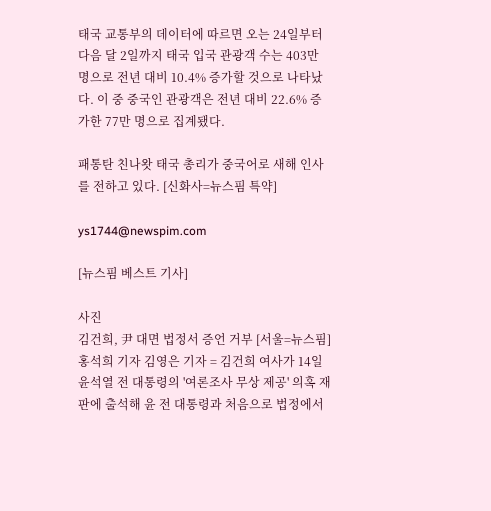태국 교통부의 데이터에 따르면 오는 24일부터 다음 달 2일까지 태국 입국 관광객 수는 403만 명으로 전년 대비 10.4% 증가할 것으로 나타났다. 이 중 중국인 관광객은 전년 대비 22.6% 증가한 77만 명으로 집계됐다.

패통탄 친나왓 태국 총리가 중국어로 새해 인사를 전하고 있다. [신화사=뉴스핌 특약]

ys1744@newspim.com

[뉴스핌 베스트 기사]

사진
김건희, 尹 대면 법정서 증언 거부 [서울=뉴스핌] 홍석희 기자 김영은 기자 = 김건희 여사가 14일 윤석열 전 대통령의 '여론조사 무상 제공' 의혹 재판에 출석해 윤 전 대통령과 처음으로 법정에서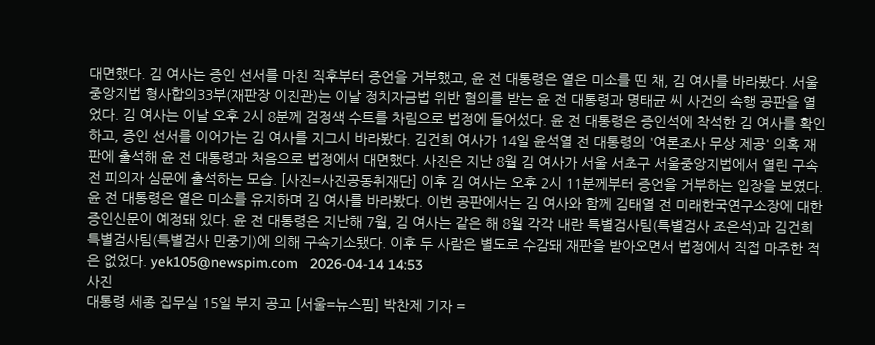대면했다. 김 여사는 증인 선서를 마친 직후부터 증언을 거부했고, 윤 전 대통령은 옅은 미소를 띤 채, 김 여사를 바라봤다. 서울중앙지법 형사합의33부(재판장 이진관)는 이날 정치자금법 위반 혐의를 받는 윤 전 대통령과 명태균 씨 사건의 속행 공판을 열었다. 김 여사는 이날 오후 2시 8분께 검정색 수트를 차림으로 법정에 들어섰다. 윤 전 대통령은 증인석에 착석한 김 여사를 확인하고, 증인 선서를 이어가는 김 여사를 지그시 바라봤다. 김건희 여사가 14일 윤석열 전 대통령의 '여론조사 무상 제공' 의혹 재판에 출석해 윤 전 대통령과 처음으로 법정에서 대면했다. 사진은 지난 8월 김 여사가 서울 서초구 서울중앙지법에서 열린 구속 전 피의자 심문에 출석하는 모습. [사진=사진공동취재단] 이후 김 여사는 오후 2시 11분께부터 증언을 거부하는 입장을 보였다. 윤 전 대통령은 옅은 미소를 유지하며 김 여사를 바라봤다. 이번 공판에서는 김 여사와 함께 김태열 전 미래한국연구소장에 대한 증인신문이 예정돼 있다. 윤 전 대통령은 지난해 7월, 김 여사는 같은 해 8월 각각 내란 특별검사팀(특별검사 조은석)과 김건희 특별검사팀(특별검사 민중기)에 의해 구속기소됐다. 이후 두 사람은 별도로 수감돼 재판을 받아오면서 법정에서 직접 마주한 적은 없었다. yek105@newspim.com   2026-04-14 14:53
사진
대통령 세종 집무실 15일 부지 공고 [서울=뉴스핌] 박찬제 기자 =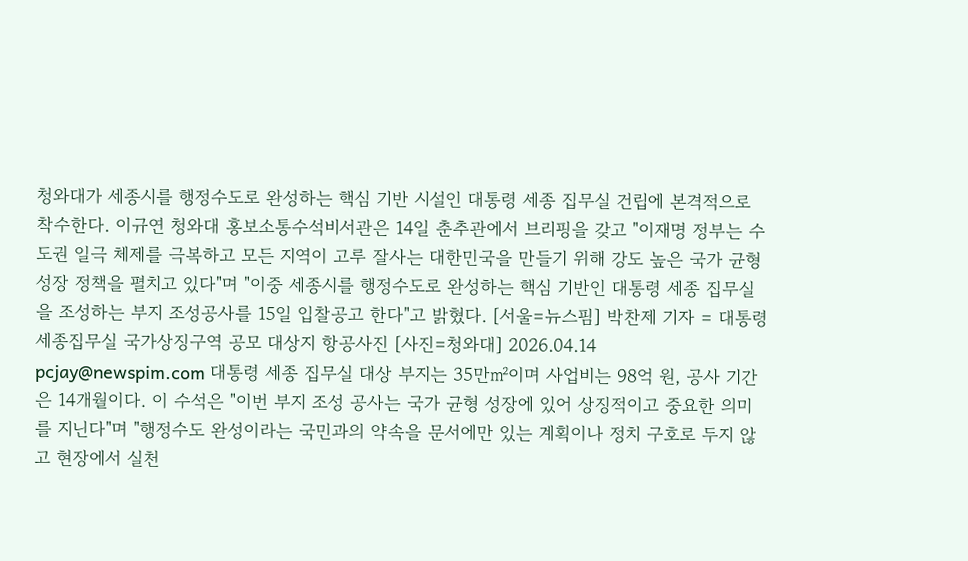청와대가 세종시를 행정수도로 완성하는 핵심 기반 시설인 대통령 세종 집무실 건립에 본격적으로 착수한다. 이규연 청와대 홍보소통수석비서관은 14일 춘추관에서 브리핑을 갖고 "이재명 정부는 수도권 일극 체제를 극복하고 모든 지역이 고루 잘사는 대한민국을 만들기 위해 강도 높은 국가 균형 성장 정책을 펼치고 있다"며 "이중 세종시를 행정수도로 완성하는 핵심 기반인 대통령 세종 집무실을 조성하는 부지 조성공사를 15일 입찰공고 한다"고 밝혔다. [서울=뉴스핌] 박찬제 기자 = 대통령 세종집무실 국가상징구역 공모 대상지 항공사진 [사진=청와대] 2026.04.14 pcjay@newspim.com 대통령 세종 집무실 대상 부지는 35만㎡이며 사업비는 98억 원, 공사 기간은 14개월이다. 이 수석은 "이번 부지 조성 공사는 국가 균형 성장에 있어 상징적이고 중요한 의미를 지닌다"며 "행정수도 완성이라는 국민과의 약속을 문서에만 있는 계획이나 정치 구호로 두지 않고 현장에서 실천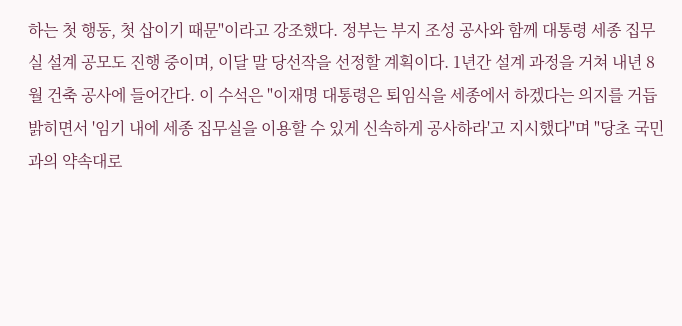하는 첫 행동, 첫 삽이기 때문"이라고 강조했다. 정부는 부지 조성 공사와 함께 대통령 세종 집무실 설계 공모도 진행 중이며, 이달 말 당선작을 선정할 계획이다. 1년간 설계 과정을 거쳐 내년 8월 건축 공사에 들어간다. 이 수석은 "이재명 대통령은 퇴임식을 세종에서 하겠다는 의지를 거듭 밝히면서 '임기 내에 세종 집무실을 이용할 수 있게 신속하게 공사하라'고 지시했다"며 "당초 국민과의 약속대로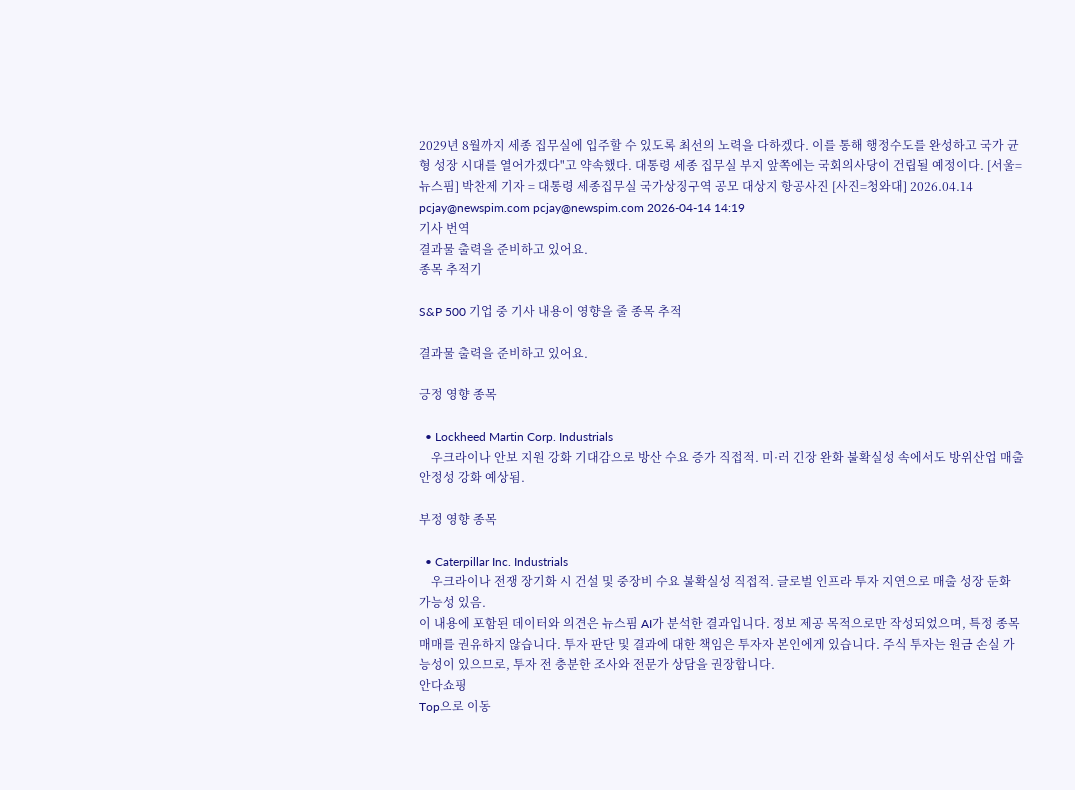2029년 8월까지 세종 집무실에 입주할 수 있도록 최선의 노력을 다하겠다. 이를 통해 행정수도를 완성하고 국가 균형 성장 시대를 열어가겠다"고 약속했다. 대통령 세종 집무실 부지 앞쪽에는 국회의사당이 건립될 예정이다. [서울=뉴스핌] 박찬제 기자 = 대통령 세종집무실 국가상징구역 공모 대상지 항공사진 [사진=청와대] 2026.04.14 pcjay@newspim.com pcjay@newspim.com 2026-04-14 14:19
기사 번역
결과물 출력을 준비하고 있어요.
종목 추적기

S&P 500 기업 중 기사 내용이 영향을 줄 종목 추적

결과물 출력을 준비하고 있어요.

긍정 영향 종목

  • Lockheed Martin Corp. Industrials
    우크라이나 안보 지원 강화 기대감으로 방산 수요 증가 직접적. 미·러 긴장 완화 불확실성 속에서도 방위산업 매출 안정성 강화 예상됨.

부정 영향 종목

  • Caterpillar Inc. Industrials
    우크라이나 전쟁 장기화 시 건설 및 중장비 수요 불확실성 직접적. 글로벌 인프라 투자 지연으로 매출 성장 둔화 가능성 있음.
이 내용에 포함된 데이터와 의견은 뉴스핌 AI가 분석한 결과입니다. 정보 제공 목적으로만 작성되었으며, 특정 종목 매매를 권유하지 않습니다. 투자 판단 및 결과에 대한 책임은 투자자 본인에게 있습니다. 주식 투자는 원금 손실 가능성이 있으므로, 투자 전 충분한 조사와 전문가 상담을 권장합니다.
안다쇼핑
Top으로 이동